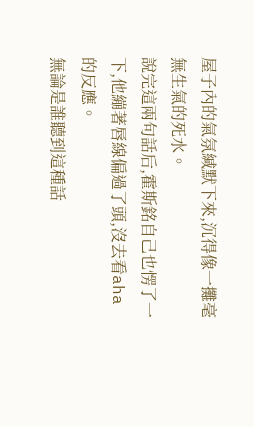屋子內的氣氛緘默下來,沉得像一攤毫無生氣的死水。
說完這兩句話后,霍斯銘自己也愣了一下,他繃著唇線偏過了頭,沒去看aha的反應。
無論是誰聽到這種話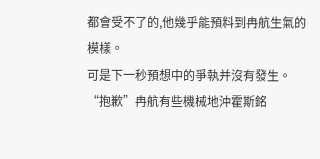都會受不了的,他幾乎能預料到冉航生氣的模樣。
可是下一秒預想中的爭執并沒有發生。
“抱歉”冉航有些機械地沖霍斯銘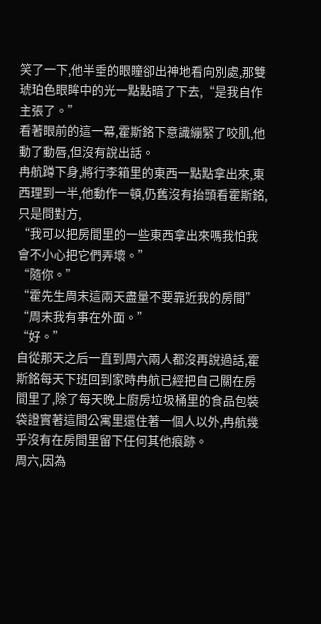笑了一下,他半垂的眼瞳卻出神地看向別處,那雙琥珀色眼眸中的光一點點暗了下去,“是我自作主張了。”
看著眼前的這一幕,霍斯銘下意識繃緊了咬肌,他動了動唇,但沒有說出話。
冉航蹲下身,將行李箱里的東西一點點拿出來,東西理到一半,他動作一頓,仍舊沒有抬頭看霍斯銘,只是問對方,
“我可以把房間里的一些東西拿出來嗎我怕我會不小心把它們弄壞。”
“隨你。”
“霍先生周末這兩天盡量不要靠近我的房間”
“周末我有事在外面。”
“好。”
自從那天之后一直到周六兩人都沒再說過話,霍斯銘每天下班回到家時冉航已經把自己關在房間里了,除了每天晚上廚房垃圾桶里的食品包裝袋證實著這間公寓里還住著一個人以外,冉航幾乎沒有在房間里留下任何其他痕跡。
周六,因為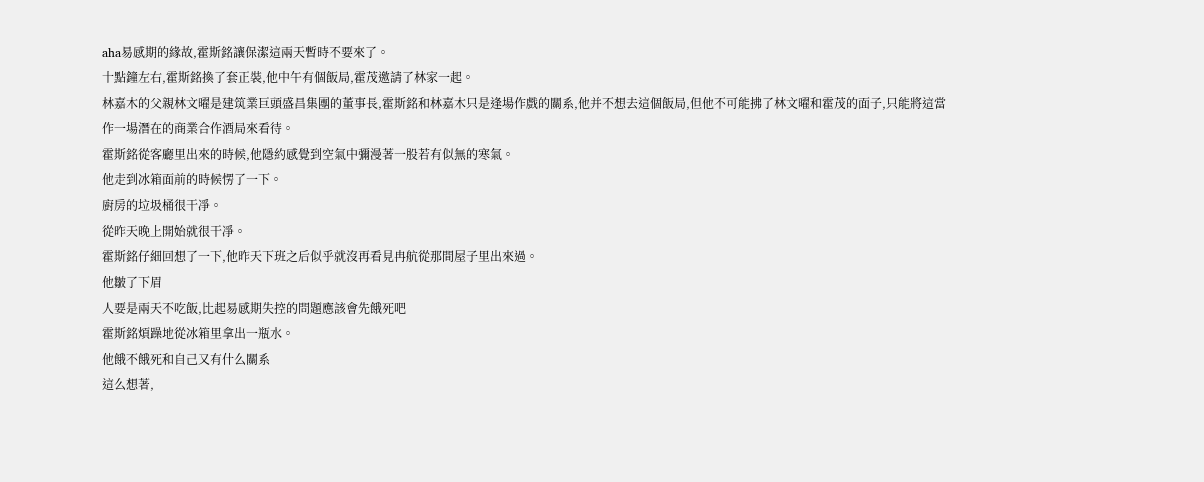aha易感期的緣故,霍斯銘讓保潔這兩天暫時不要來了。
十點鐘左右,霍斯銘換了套正裝,他中午有個飯局,霍茂邀請了林家一起。
林嘉木的父親林文曜是建筑業巨頭盛昌集團的董事長,霍斯銘和林嘉木只是逢場作戲的關系,他并不想去這個飯局,但他不可能拂了林文曜和霍茂的面子,只能將這當作一場潛在的商業合作酒局來看待。
霍斯銘從客廳里出來的時候,他隱約感覺到空氣中彌漫著一股若有似無的寒氣。
他走到冰箱面前的時候愣了一下。
廚房的垃圾桶很干凈。
從昨天晚上開始就很干凈。
霍斯銘仔細回想了一下,他昨天下班之后似乎就沒再看見冉航從那間屋子里出來過。
他皺了下眉
人要是兩天不吃飯,比起易感期失控的問題應該會先餓死吧
霍斯銘煩躁地從冰箱里拿出一瓶水。
他餓不餓死和自己又有什么關系
這么想著,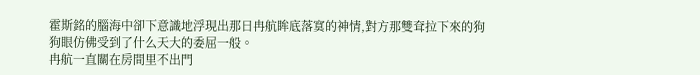霍斯銘的腦海中卻下意識地浮現出那日冉航眸底落寞的神情,對方那雙耷拉下來的狗狗眼仿佛受到了什么天大的委屈一般。
冉航一直關在房間里不出門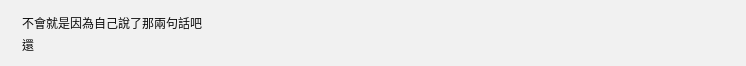不會就是因為自己說了那兩句話吧
還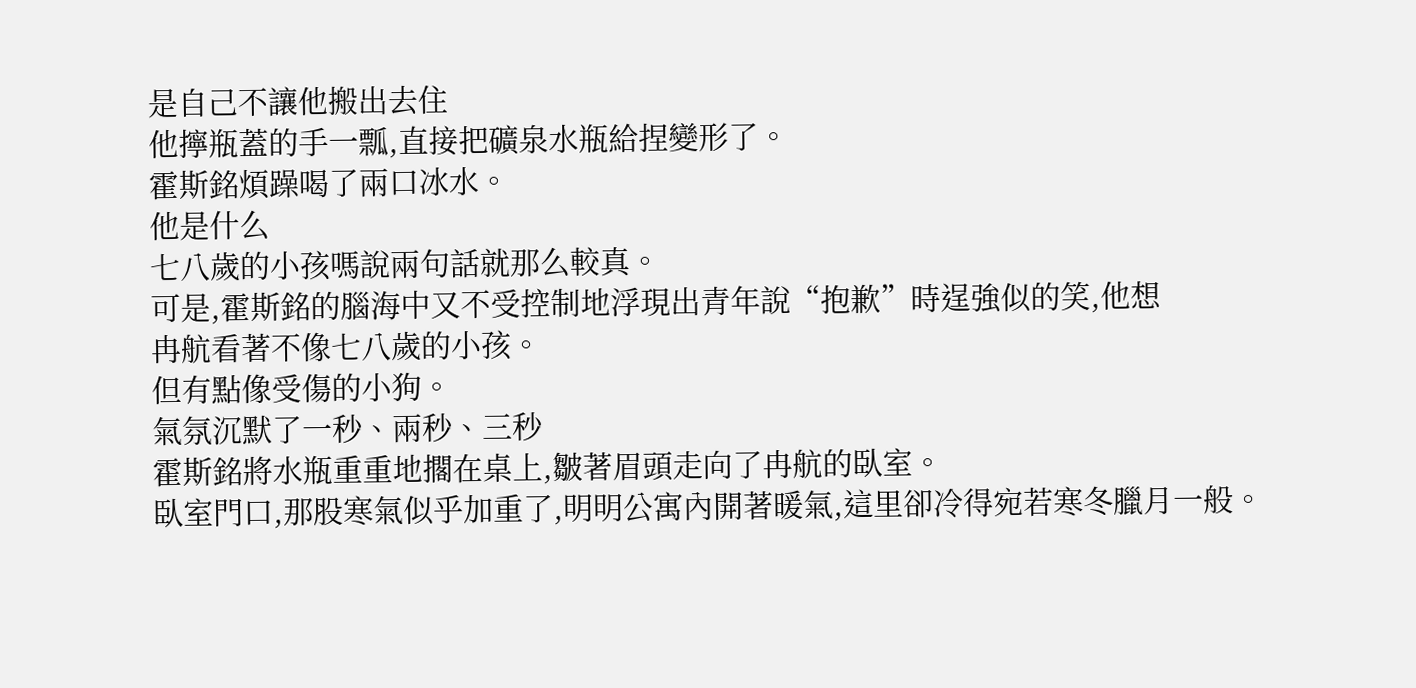是自己不讓他搬出去住
他擰瓶蓋的手一瓢,直接把礦泉水瓶給捏變形了。
霍斯銘煩躁喝了兩口冰水。
他是什么
七八歲的小孩嗎說兩句話就那么較真。
可是,霍斯銘的腦海中又不受控制地浮現出青年說“抱歉”時逞強似的笑,他想
冉航看著不像七八歲的小孩。
但有點像受傷的小狗。
氣氛沉默了一秒、兩秒、三秒
霍斯銘將水瓶重重地擱在桌上,皺著眉頭走向了冉航的臥室。
臥室門口,那股寒氣似乎加重了,明明公寓內開著暖氣,這里卻冷得宛若寒冬臘月一般。